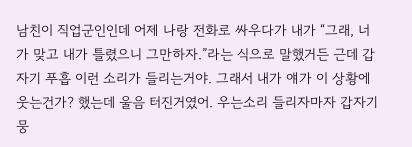남친이 직업군인인데 어제 나랑 전화로 싸우다가 내가 “그래, 너가 맞고 내가 틀렸으니 그만하자.”라는 식으로 말했거든 근데 갑자기 푸흡 이런 소리가 들리는거야. 그래서 내가 얘가 이 상황에 웃는건가? 했는데 울음 터진거였어. 우는소리 들리자마자 갑자기 뭉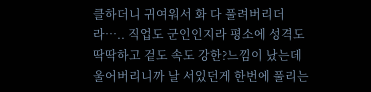클하더니 귀여워서 화 다 풀려버리더라….. 직업도 군인인지라 평소에 성격도 딱딱하고 겉도 속도 강한?느낌이 났는데 울어버리니까 날 서있던게 한번에 풀리는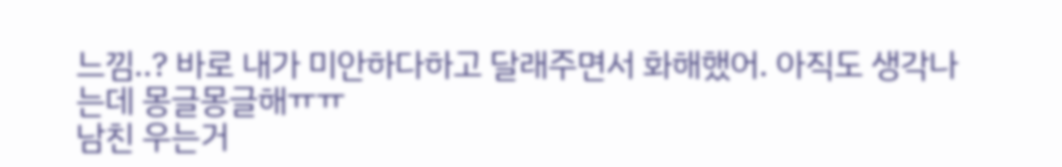느낌..? 바로 내가 미안하다하고 달래주면서 화해했어. 아직도 생각나는데 몽글몽글해ㅠㅠ
남친 우는거